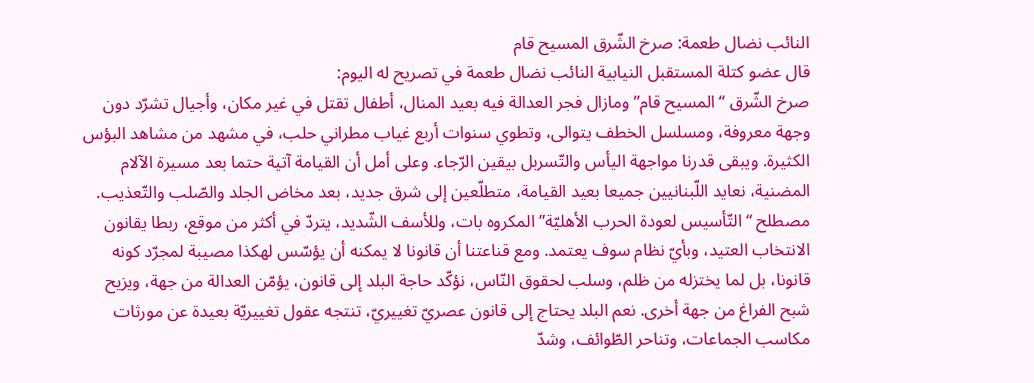النائب نضال طعمة: صرخ الشّرق المسيح قام
قال عضو كتلة المستقبل النيابية النائب نضال طعمة في تصريح له اليوم:
صرخ الشّرق “المسيح قام” ومازال فجر العدالة فيه بعيد المنال، أطفال تقتل في غير مكان، وأجيال تشرّد دون وجهة معروفة، ومسلسل الخطف يتوالى، وتطوي سنوات أربع غياب مطراني حلب، في مشهد من مشاهد البؤس الكثيرة. ويبقى قدرنا مواجهة اليأس والتّسربل بيقين الرّجاء. وعلى أمل أن القيامة آتية حتما بعد مسيرة الآلام المضنية، نعايد اللّبنانيين جميعا بعيد القيامة، متطلّعين إلى شرق جديد، بعد مخاض الجلد والصّلب والتّعذيب.
مصطلح “التّأسيس لعودة الحرب الأهليّة” المكروه بات، وللأسف الشّديد، يتردّ في أكثر من موقع، ربطا يقانون الانتخاب العتيد، وبأيّ نظام سوف يعتمد. ومع قناعتنا أن قانونا لا يمكنه أن يؤسّس لهكذا مصيبة لمجرّد كونه قانونا، بل لما يختزله من ظلم، وسلب لحقوق النّاس، نؤكّد حاجة البلد إلى قانون، يؤمّن العدالة من جهة، ويزيح شبح الفراغ من جهة أخرى. نعم البلد يحتاج إلى قانون عصريّ تغييريّ، تنتجه عقول تغييريّة بعيدة عن مورثات مكاسب الجماعات، وتناحر الطّوائف، وشدّ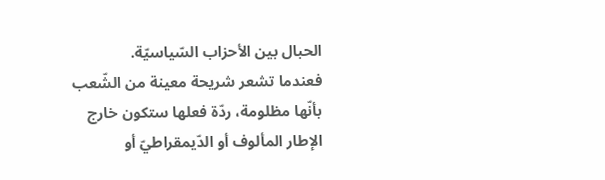الحبال بين الأحزاب السّياسيّة.
فعندما تشعر شريحة معينة من الشّعب بأنّها مظلومة، ردّة فعلها ستكون خارج الإطار المألوف أو الدّيمقراطيّ أو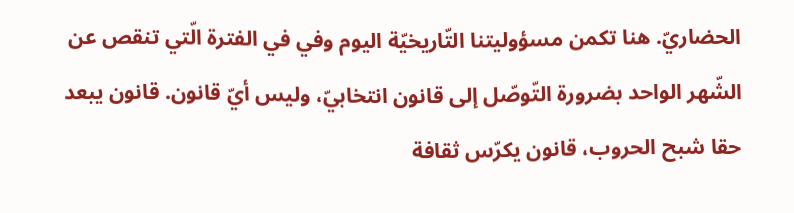الحضاريّ. هنا تكمن مسؤوليتنا التّاريخيّة اليوم وفي في الفترة الّتي تنقص عن الشّهر الواحد بضرورة التّوصّل إلى قانون انتخابيّ، وليس أيّ قانون. قانون يبعد حقا شبح الحروب، قانون يكرّس ثقافة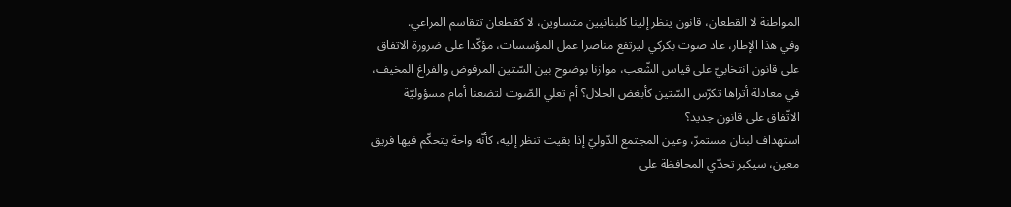المواطنة لا القطعان، قانون ينظر إلينا كلبنانيين متساوين، لا كقطعان تتقاسم المراعي.
وفي هذا الإطار، عاد صوت بكركي ليرتفع مناصرا عمل المؤسسات، مؤكّدا على ضرورة الاتفاق على قانون انتخابيّ على قياس الشّعب، موازنا بوضوح بين السّتين المرفوض والفراغ المخيف، في معادلة أتراها تكرّس السّتين كأبغض الحلال؟ أم تعلي الصّوت لتضعنا أمام مسؤوليّة الاتّفاق على قانون جديد؟
استهداف لبنان مستمرّ، وعين المجتمع الدّوليّ إذا بقيت تنظر إليه، كأنّه واحة يتحكّم فيها فريق معين، سيكبر تحدّي المحافظة على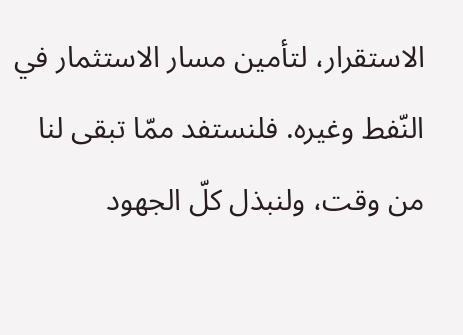الاستقرار، لتأمين مسار الاستثمار في النّفط وغيره. فلنستفد ممّا تبقى لنا من وقت، ولنبذل كلّ الجهود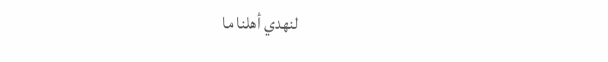لنهدي أهلنا ما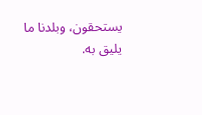يستحقون، وبلدنا ما يليق به.